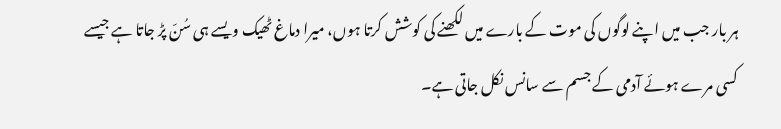ہر بار جب میں اپنے لوگوں کی موت کے بارے میں لکھنے کی کوشش کرتا ہوں، میرا دماغ ٹھیک ویسے ہی سُنّ پڑ جاتا ہے جیسے کسی مرے ہوئے آدمی کے جسم سے سانس نکل جاتی ہے۔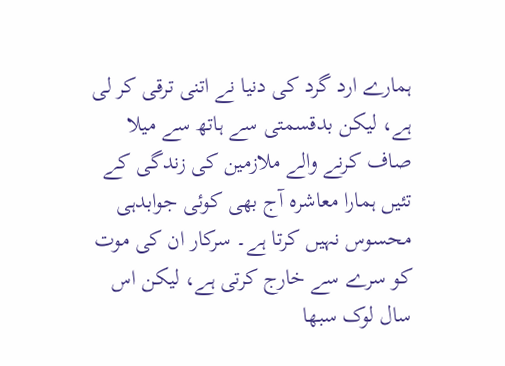ہمارے ارد گرد کی دنیا نے اتنی ترقی کر لی ہے، لیکن بدقسمتی سے ہاتھ سے میلا صاف کرنے والے ملازمین کی زندگی کے تئیں ہمارا معاشرہ آج بھی کوئی جوابدہی محسوس نہیں کرتا ہے۔ سرکار ان کی موت کو سرے سے خارج کرتی ہے، لیکن اس سال لوک سبھا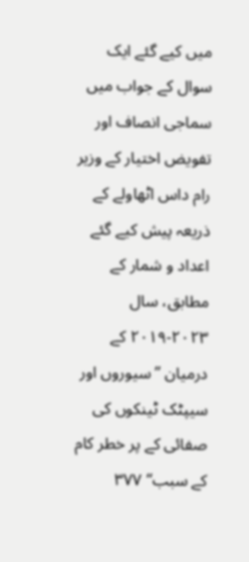میں کیے گئے ایک سوال کے جواب میں سماجی انصاف اور تفویض اختیار کے وزیر رام داس اٹھاولے کے ذریعہ پیش کیے گئے اعداد و شمار کے مطابق، سال ۲۰۲۳-۲۰۱۹ کے درمیان ’’سیوروں اور سیپٹک ٹینکوں کی صفائی کے پر خطر کام کے سبب‘‘ ۳۷۷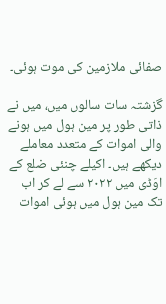صفائی ملازمین کی موت ہوئی۔

گزشتہ سات سالوں میں، میں نے ذاتی طور پر مین ہول میں ہونے والی اموات کے متعدد معاملے دیکھے ہیں۔ اکیلے چنئی ضلع کے اوَڈی میں ۲۰۲۲ سے لے کر اب تک مین ہول میں ہوئی اموات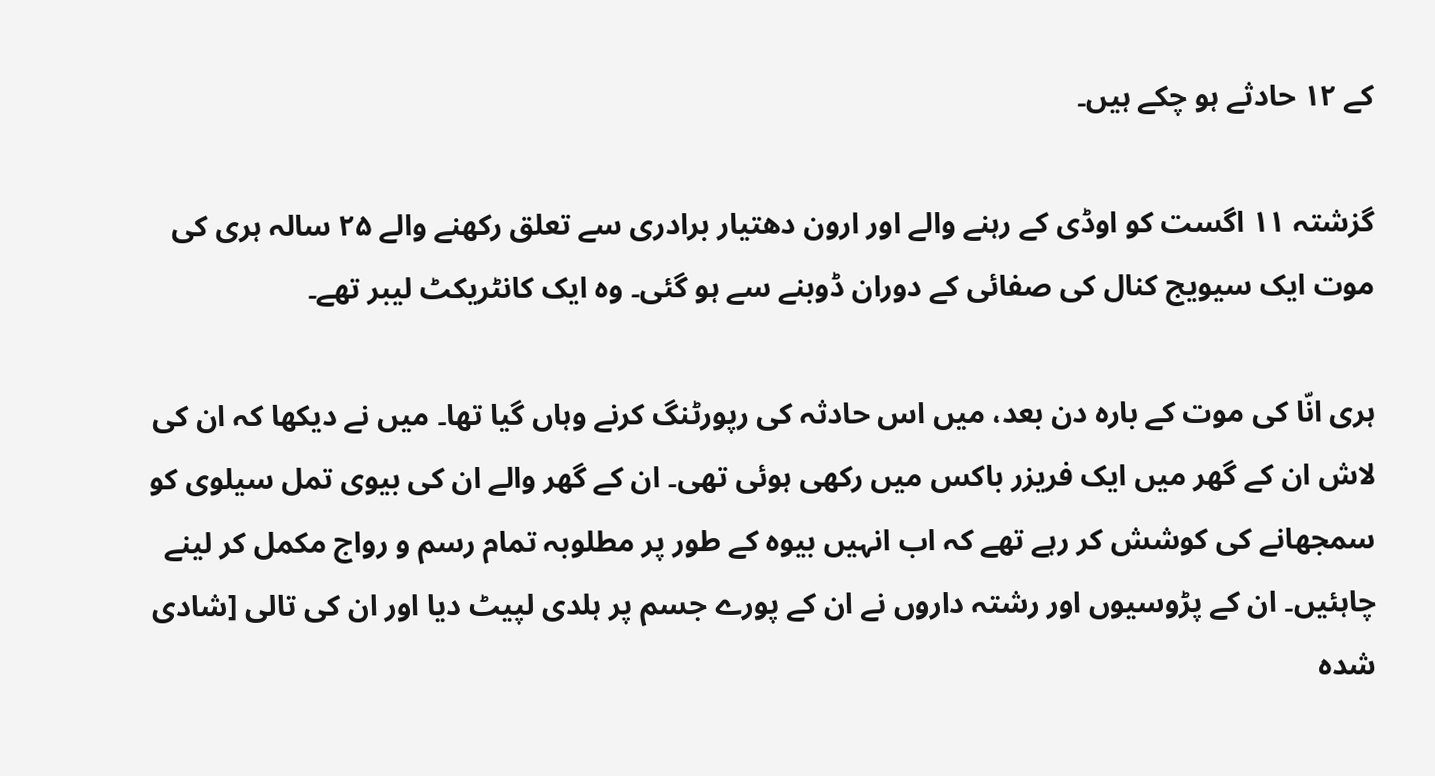کے ۱۲ حادثے ہو چکے ہیں۔

گزشتہ ۱۱ اگست کو اوڈی کے رہنے والے اور ارون دھتیار برادری سے تعلق رکھنے والے ۲۵ سالہ ہری کی موت ایک سیویج کنال کی صفائی کے دوران ڈوبنے سے ہو گئی۔ وہ ایک کانٹریکٹ لیبر تھے۔

ہری انّا کی موت کے بارہ دن بعد، میں اس حادثہ کی رپورٹنگ کرنے وہاں گیا تھا۔ میں نے دیکھا کہ ان کی لاش ان کے گھر میں ایک فریزر باکس میں رکھی ہوئی تھی۔ ان کے گھر والے ان کی بیوی تمل سیلوی کو سمجھانے کی کوشش کر رہے تھے کہ اب انہیں بیوہ کے طور پر مطلوبہ تمام رسم و رواج مکمل کر لینے چاہئیں۔ ان کے پڑوسیوں اور رشتہ داروں نے ان کے پورے جسم پر ہلدی لپیٹ دیا اور ان کی تالی [شادی شدہ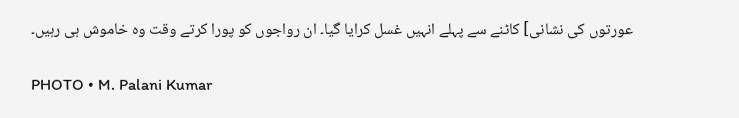عورتوں کی نشانی] کاٹنے سے پہلے انہیں غسل کرایا گیا۔ ان رواجوں کو پورا کرتے وقت وہ خاموش ہی رہیں۔

PHOTO • M. Palani Kumar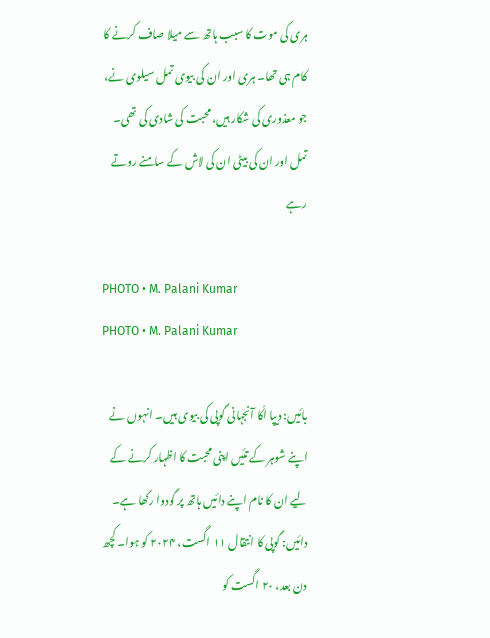ہری کی موت کا سبب ہاتھ سے میلا صاف کرنے کا کام ہی تھا۔ ہری اور ان کی بیوی تمل سیلوی نے، جو معذوری کی شکار ہیں، محبت کی شادی کی تھی۔ تمل اور ان کی بیٹی ان کی لاش کے سامنے روتے رہے

PHOTO • M. Palani Kumar
PHOTO • M. Palani Kumar

بائیں: دیپا اکّا آنجہانی گوپی کی بیوی ہیں۔ انہوں نے اپنے شوہر کے تئیں اپنی محبت کا اظہار کرنے کے لیے ان کا نام اپنے دائیں ہاتھ پر گودوا رکھا ہے۔ دائیں: گوپی کا انتقال ۱۱ اگست، ۲۰۲۴ کو ہوا۔ کچھ دن بعد، ۲۰ اگست کو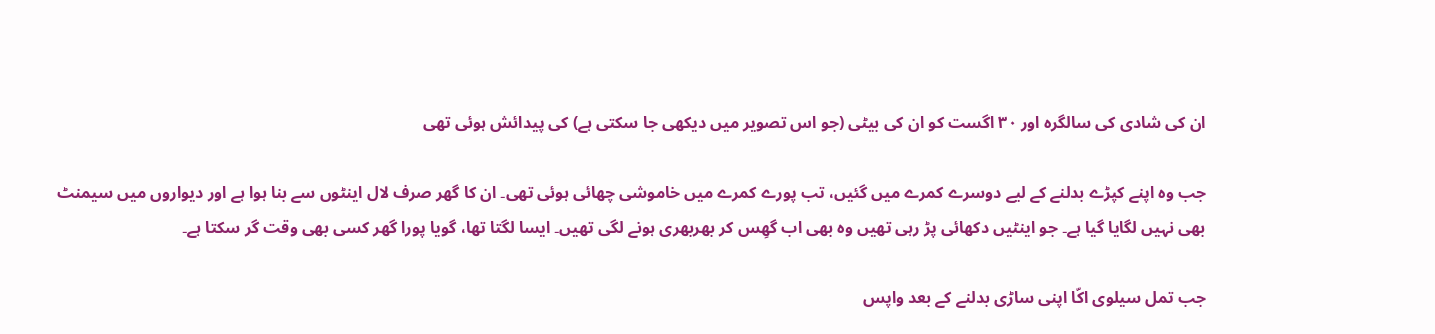ان کی شادی کی سالگرہ اور ۳۰ اگست کو ان کی بیٹی (جو اس تصویر میں دیکھی جا سکتی ہے) کی پیدائش ہوئی تھی

جب وہ اپنے کپڑے بدلنے کے لیے دوسرے کمرے میں گئیں، تب پورے کمرے میں خاموشی چھائی ہوئی تھی۔ ان کا گھر صرف لال اینٹوں سے بنا ہوا ہے اور دیواروں میں سیمنٹ بھی نہیں لگایا گیا ہے۔ جو اینٹیں دکھائی پڑ رہی تھیں وہ بھی اب گھِس کر بھربھری ہونے لگی تھیں۔ ایسا لگتا تھا، گویا پورا گھر کسی بھی وقت گر سکتا ہے۔

جب تمل سیلوی اکّا اپنی ساڑی بدلنے کے بعد واپس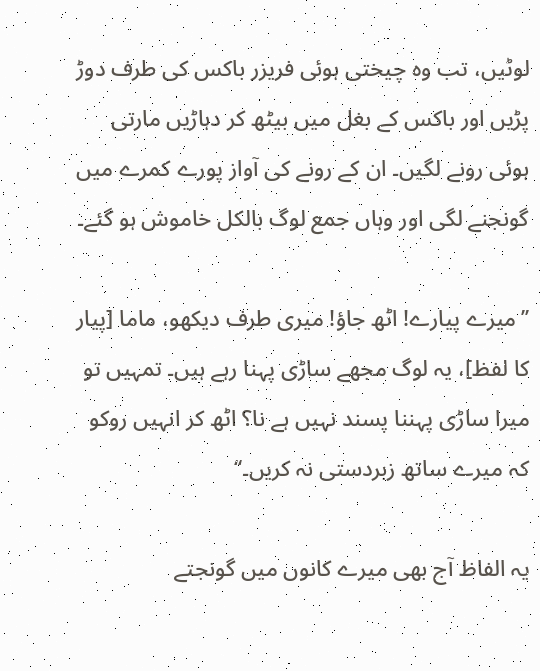لوٹیں، تب وہ چیختی ہوئی فریزر باکس کی طرف دوڑ پڑیں اور باکس کے بغل میں بیٹھ کر دہاڑیں مارتی ہوئی رونے لگیں۔ ان کے رونے کی آواز پورے کمرے میں گونجنے لگی اور وہاں جمع لوگ بالکل خاموش ہو گئے۔

’’میرے پیارے! اٹھ جاؤ! میری طرف دیکھو، ماما [پیار کا لفظ]، یہ لوگ مجھے ساڑی پہنا رہے ہیں۔ تمہیں تو میرا ساڑی پہننا پسند نہیں ہے نا؟ اٹھ کر انہیں روکو کہ میرے ساتھ زبردستی نہ کریں۔‘‘

یہ الفاظ آج بھی میرے کانوں میں گونجتے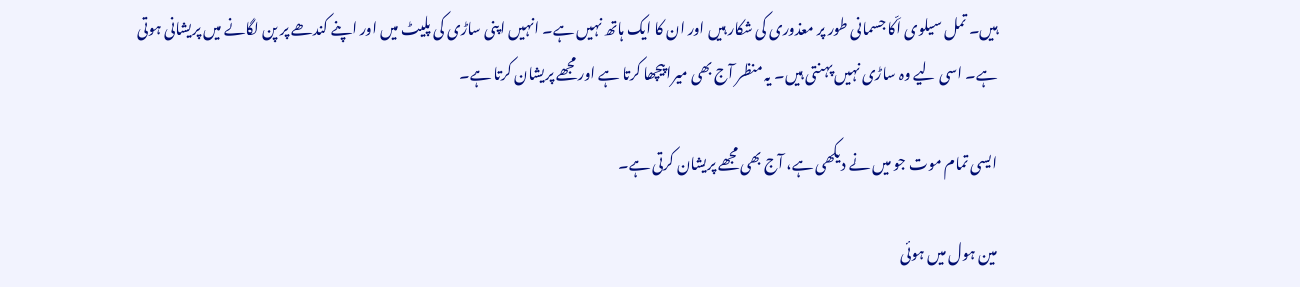ہیں۔ تمل سیلوی اَکّا جسمانی طور پر معذوری کی شکار ہیں اور ان کا ایک ہاتھ نہیں ہے۔ انہیں اپنی ساڑی کی پلیٹ میں اور اپنے کندھے پر پن لگانے میں پریشانی ہوتی ہے۔ اسی لیے وہ ساڑی نہیں پہنتی ہیں۔ یہ منظر آج بھی میرا پیچھا کرتا ہے اور مجھے پریشان کرتا ہے۔

ایسی تمام موت جو میں نے دیکھی ہے، آج بھی مجھے پریشان کرتی ہے۔

مین ہول میں ہوئی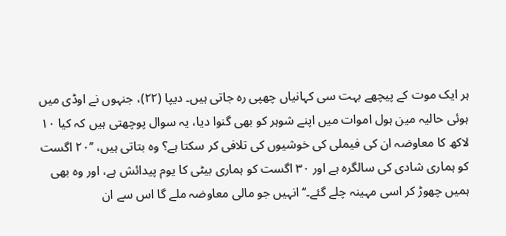ہر ایک موت کے پیچھے بہت سی کہانیاں چھپی رہ جاتی ہیں۔ دیپا (۲۲)، جنہوں نے اوڈی میں ہوئی حالیہ مین ہول اموات میں اپنے شوہر کو بھی گنوا دیا، یہ سوال پوچھتی ہیں کہ کیا ۱۰ لاکھ کا معاوضہ ان کی فیملی کی خوشیوں کی تلافی کر سکتا ہے؟ وہ بتاتی ہیں، ’’۲۰ اگست کو ہماری شادی کی سالگرہ ہے اور ۳۰ اگست کو ہماری بیٹی کا یوم پیدائش ہے، اور وہ بھی ہمیں چھوڑ کر اسی مہینہ چلے گئے۔‘‘ انہیں جو مالی معاوضہ ملے گا اس سے ان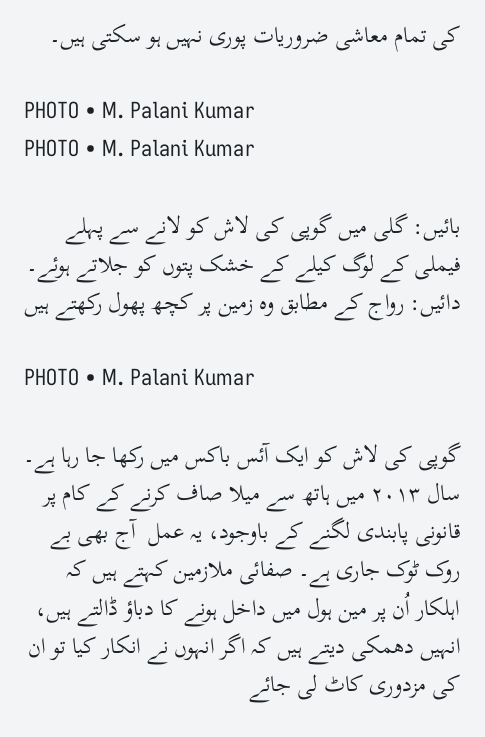کی تمام معاشی ضروریات پوری نہیں ہو سکتی ہیں۔

PHOTO • M. Palani Kumar
PHOTO • M. Palani Kumar

بائیں: گلی میں گوپی کی لاش کو لانے سے پہلے فیملی کے لوگ کیلے کے خشک پتوں کو جلاتے ہوئے۔ دائیں: رواج کے مطابق وہ زمین پر کچھ پھول رکھتے ہیں

PHOTO • M. Palani Kumar

گوپی کی لاش کو ایک آئس باکس میں رکھا جا رہا ہے۔ سال ۲۰۱۳ میں ہاتھ سے میلا صاف کرنے کے کام پر قانونی پابندی لگنے کے باوجود، یہ عمل  آج بھی بے روک ٹوک جاری ہے۔ صفائی ملازمین کہتے ہیں کہ اہلکار اُن پر مین ہول میں داخل ہونے کا دباؤ ڈالتے ہیں، انہیں دھمکی دیتے ہیں کہ اگر انہوں نے انکار کیا تو ان کی مزدوری کاٹ لی جائے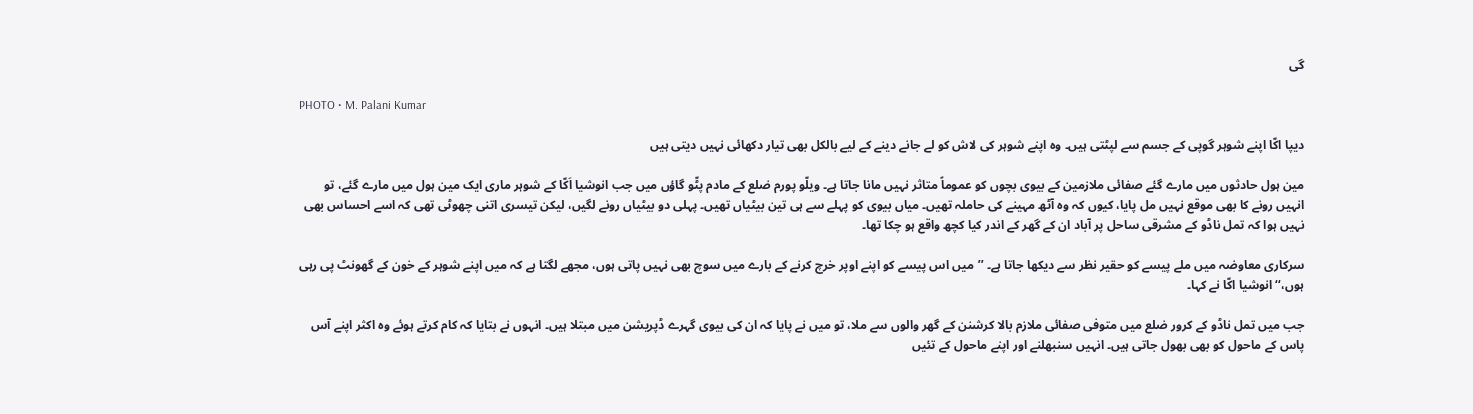گی

PHOTO • M. Palani Kumar

دیپا اکّا اپنے شوہر گوپی کے جسم سے لپٹتی ہیں۔ وہ اپنے شوہر کی لاش کو لے جانے دینے کے لیے بالکل بھی تیار دکھائی نہیں دیتی ہیں

مین ہول حادثوں میں مارے گئے صفائی ملازمین کے بیوی بچوں کو عموماً متاثر نہیں مانا جاتا ہے۔ ویلّو پورم ضلع کے مادم پٹّو گاؤں میں جب انوشیا اَکّا کے شوہر ماری ایک مین ہول میں مارے گئے، تو انہیں رونے کا بھی موقع نہیں مل پایا، کیوں کہ وہ آٹھ مہینے کی حاملہ تھیں۔ میاں بیوی کو پہلے سے ہی تین بیٹیاں تھیں۔ پہلی دو بیٹیاں رونے لگیں، لیکن تیسری اتنی چھوٹی تھی کہ اسے احساس بھی نہیں ہوا کہ تمل ناڈو کے مشرقی ساحل پر آباد ان کے گھر کے اندر کیا کچھ واقع ہو چکا تھا۔

سرکاری معاوضہ میں ملے پیسے کو حقیر نظر سے دیکھا جاتا ہے۔ ’’میں اس پیسے کو اپنے اوپر خرچ کرنے کے بارے میں سوچ بھی نہیں پاتی ہوں، مجھے لگتا ہے کہ میں اپنے شوہر کے خون کے گھونٹ پی رہی ہوں،‘‘ انوشیا اکّا نے کہا۔

جب میں تمل ناڈو کے کرور ضلع میں متوفی صفائی ملازم بالا کرشنن کے گھر والوں سے ملا، تو میں نے پایا کہ ان کی بیوی گہرے ڈپریشن میں مبتلا ہیں۔ انہوں نے بتایا کہ کام کرتے ہوئے وہ اکثر اپنے آس پاس کے ماحول کو بھی بھول جاتی ہیں۔ انہیں سنبھلنے اور اپنے ماحول کے تئیں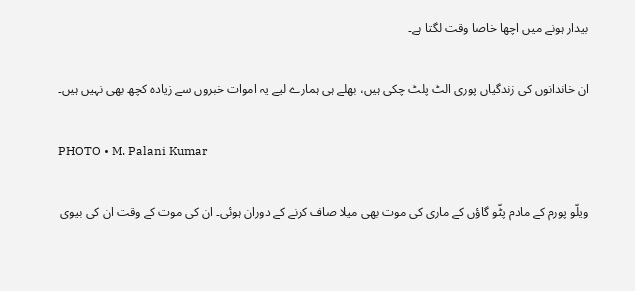بیدار ہونے میں اچھا خاصا وقت لگتا ہے۔

ان خاندانوں کی زندگیاں پوری الٹ پلٹ چکی ہیں، بھلے ہی ہمارے لیے یہ اموات خبروں سے زیادہ کچھ بھی نہیں ہیں۔

PHOTO • M. Palani Kumar

ویلّو پورم کے مادم پٹّو گاؤں کے ماری کی موت بھی میلا صاف کرنے کے دوران ہوئی۔ ان کی موت کے وقت ان کی بیوی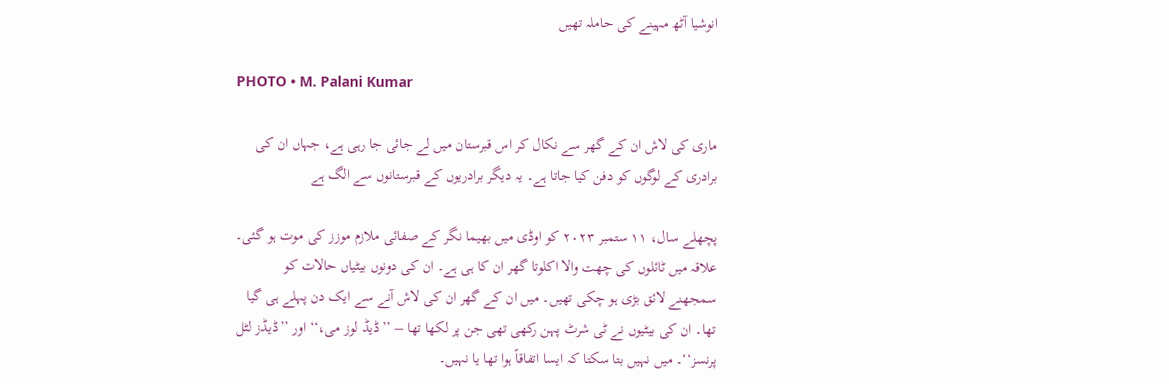انوشیا آٹھ مہینے کی حاملہ تھیں

PHOTO • M. Palani Kumar

ماری کی لاش ان کے گھر سے نکال کر اس قبرستان میں لے جائی جا رہی ہے، جہاں ان کی برادری کے لوگوں کو دفن کیا جاتا ہے۔ یہ دیگر برادریوں کے قبرستانوں سے الگ ہے

پچھلے سال، ۱۱ ستمبر ۲۰۲۳ کو اوڈی میں بھیما نگر کے صفائی ملازم موزز کی موت ہو گئی۔ علاقہ میں ٹائلوں کی چھت والا اکلوتا گھر ان کا ہی ہے۔ ان کی دونوں بیٹیاں حالات کو سمجھنے لائق بڑی ہو چکی تھیں۔ میں ان کے گھر ان کی لاش آنے سے ایک دن پہلے ہی گیا تھا۔ ان کی بیٹیوں نے ٹی شرٹ پہن رکھی تھی جن پر لکھا تھا – ’’ڈیڈ لوز می،‘‘ اور ’’ڈیڈز لٹل پرنسز‘‘۔ میں نہیں بتا سکتا کہ ایسا اتفاقاً ہوا تھا یا نہیں۔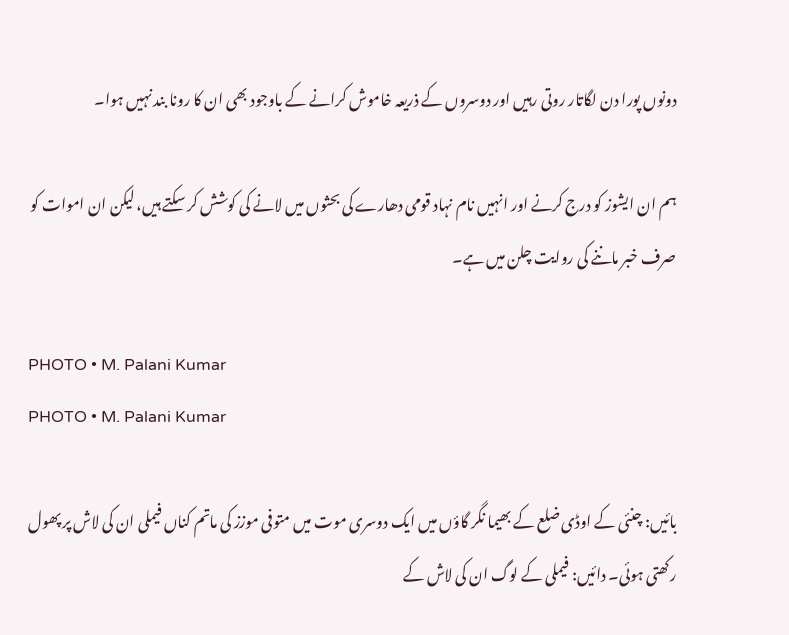دونوں پورا دن لگاتار روتی رہیں اور دوسروں کے ذریعہ خاموش کرانے کے باوجود بھی ان کا رونا بند نہیں ہوا۔

ہم ان ایشوز کو درج کرنے اور انہیں نام نہاد قومی دھارے کی بحثوں میں لانے کی کوشش کر سکتے ہیں، لیکن ان اموات کو صرف خبر ماننے کی روایت چلن میں ہے۔

PHOTO • M. Palani Kumar
PHOTO • M. Palani Kumar

بائیں: چنئی کے اوڈی ضلع کے بھیما نگر گاؤں میں ایک دوسری موت میں متوفی موزز کی ماتم کناں فیملی ان کی لاش پر پھول رکھتی ہوئی۔ دائیں: فیملی کے لوگ ان کی لاش کے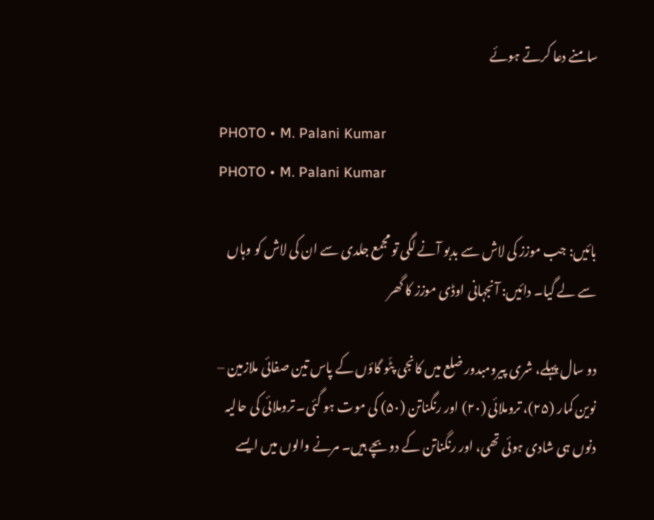سامنے دعا کرتے ہوئے

PHOTO • M. Palani Kumar
PHOTO • M. Palani Kumar

بائیں: جب موزز کی لاش سے بدبو آنے لگی تو مجمع جلدی سے ان کی لاش کو وہاں سے لے گیا۔ دائیں: آنجہانی اوڈی موزز کا گھر

دو سال پہلے، شری پیرومبدور ضلع میں کانجی پٹّو گاؤں کے پاس تین صفائی ملازمین – نوین کمار (۲۵)، تروملائی (۲۰) اور رنگناتن (۵۰) کی موت ہو گئی۔ تروملائی کی حالیہ دنوں ہی شادی ہوئی تھی، اور رنگناتن کے دو بچے ہیں۔ مرنے والوں میں ایسے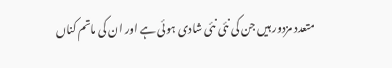متعدد مزدور ہیں جن کی نئی نئی شادی ہوئی ہے اور ان کی ماتم کناں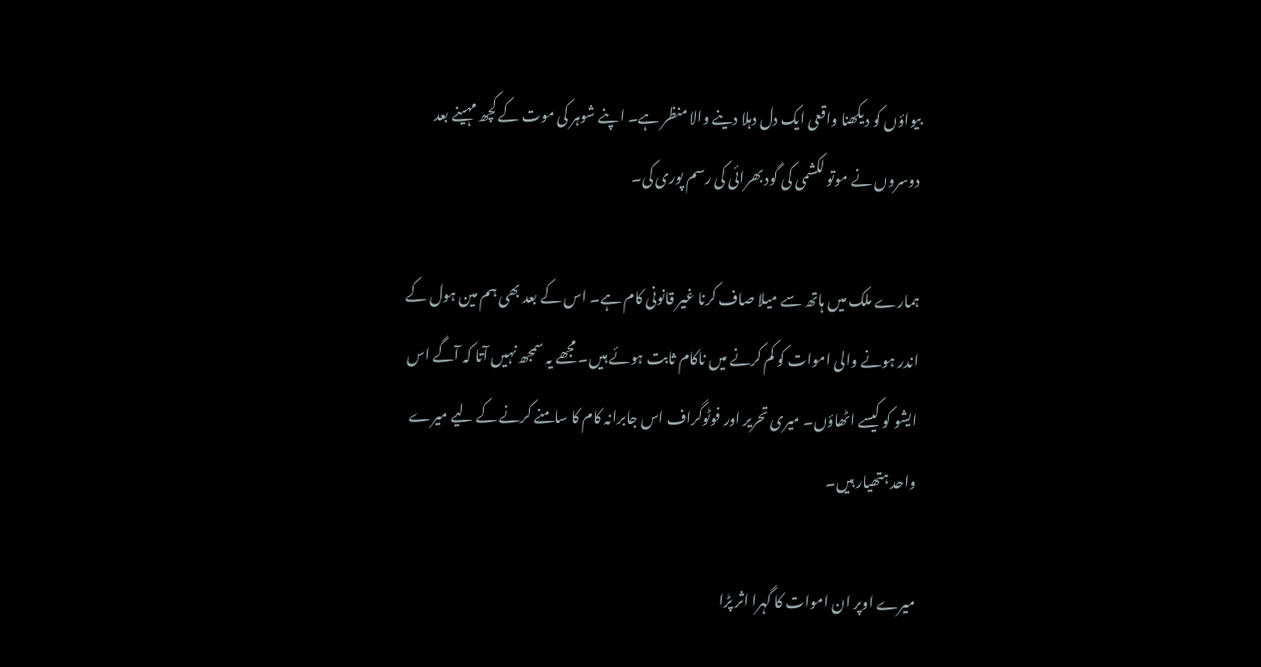بیواؤں کو دیکھنا واقعی ایک دل دہلا دینے والا منظر ہے۔ اپنے شوہر کی موت کے کچھ مہینے بعد دوسروں نے موتو لکشمی کی گود بھرائی کی رسم پوری کی۔

ہمارے ملک میں ہاتھ سے میلا صاف کرنا غیر قانونی کام ہے۔ اس کے بعد بھی ہم مین ہول کے اندر ہونے والی اموات کو کم کرنے میں ناکام ثابت ہوئے ہیں۔ مجھے یہ سمجھ نہیں آتا کہ آگے اس ایشو کو کیسے اٹھاؤں۔ میری تحریر اور فوٹوگراف اس جابرانہ کام کا سامنے کرنے کے لیے میرے واحد ہتھیار ہیں۔

میرے اوپر ان اموات کا گہرا اثر پڑا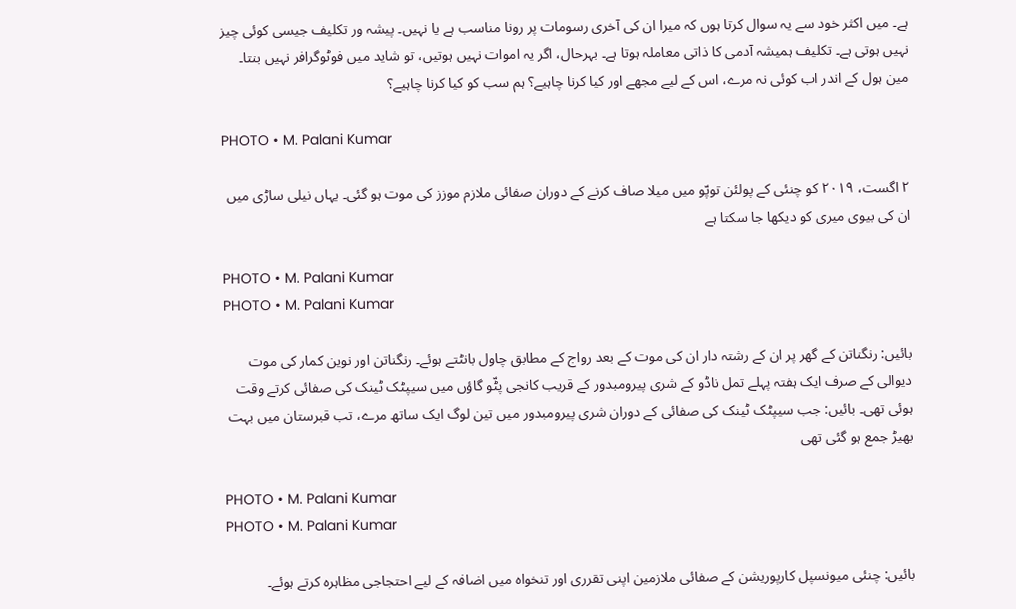ہے۔ میں اکثر خود سے یہ سوال کرتا ہوں کہ میرا ان کی آخری رسومات پر رونا مناسب ہے یا نہیں۔ پیشہ ور تکلیف جیسی کوئی چیز نہیں ہوتی ہے۔ تکلیف ہمیشہ آدمی کا ذاتی معاملہ ہوتا ہے۔ بہرحال، اگر یہ اموات نہیں ہوتیں، تو شاید میں فوٹوگرافر نہیں بنتا۔ مین ہول کے اندر اب کوئی نہ مرے، اس کے لیے مجھے اور کیا کرنا چاہیے؟ ہم سب کو کیا کرنا چاہیے؟

PHOTO • M. Palani Kumar

۲ اگست، ۲۰۱۹ کو چنئی کے پولئن توپّو میں میلا صاف کرنے کے دوران صفائی ملازم موزز کی موت ہو گئی۔ یہاں نیلی ساڑی میں ان کی بیوی میری کو دیکھا جا سکتا ہے

PHOTO • M. Palani Kumar
PHOTO • M. Palani Kumar

بائیں: رنگناتن کے گھر پر ان کے رشتہ دار ان کی موت کے بعد رواج کے مطابق چاول بانٹتے ہوئے۔ رنگناتن اور نوین کمار کی موت دیوالی کے صرف ایک ہفتہ پہلے تمل ناڈو کے شری پیرومبدور کے قریب کانجی پٹّو گاؤں میں سیپٹک ٹینک کی صفائی کرتے وقت ہوئی تھی۔ بائیں: جب سیپٹک ٹینک کی صفائی کے دوران شری پیرومبدور میں تین لوگ ایک ساتھ مرے، تب قبرستان میں بہت بھیڑ جمع ہو گئی تھی

PHOTO • M. Palani Kumar
PHOTO • M. Palani Kumar

بائیں: چنئی میونسپل کارپوریشن کے صفائی ملازمین اپنی تقرری اور تنخواہ میں اضافہ کے لیے احتجاجی مظاہرہ کرتے ہوئے۔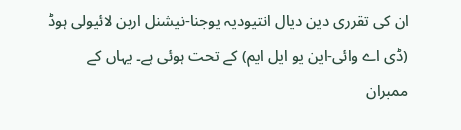ان کی تقرری دین دیال انتیودیہ یوجنا-نیشنل اربن لائیولی ہوڈ (ڈی اے وائی-این یو ایل ایم) کے تحت ہوئی ہے۔ یہاں کے ممبران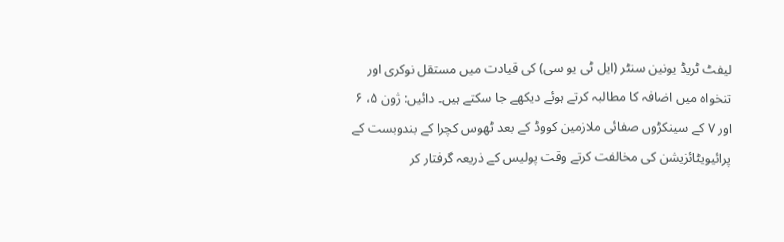لیفٹ ٹریڈ یونین سنٹر (ایل ٹی یو سی) کی قیادت میں مستقل نوکری اور تنخواہ میں اضافہ کا مطالبہ کرتے ہوئے دیکھے جا سکتے ہیں۔ دائیں: ژون ۵، ۶ اور ۷ کے سینکڑوں صفائی ملازمین کووڈ کے بعد ٹھوس کچرا کے بندوبست کے پرائیویٹائزیشن کی مخالفت کرتے وقت پولیس کے ذریعہ گرفتار کر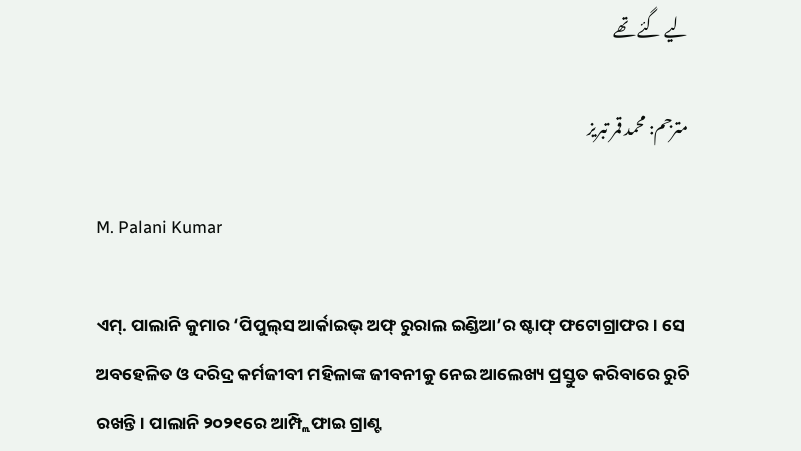لیے گئے تھے

مترجم: محمد قمر تبریز

M. Palani Kumar

ଏମ୍‌. ପାଲାନି କୁମାର ‘ପିପୁଲ୍‌ସ ଆର୍କାଇଭ୍‌ ଅଫ୍‌ ରୁରାଲ ଇଣ୍ଡିଆ’ର ଷ୍ଟାଫ୍‌ ଫଟୋଗ୍ରାଫର । ସେ ଅବହେଳିତ ଓ ଦରିଦ୍ର କର୍ମଜୀବୀ ମହିଳାଙ୍କ ଜୀବନୀକୁ ନେଇ ଆଲେଖ୍ୟ ପ୍ରସ୍ତୁତ କରିବାରେ ରୁଚି ରଖନ୍ତି। ପାଲାନି ୨୦୨୧ରେ ଆମ୍ପ୍ଲିଫାଇ ଗ୍ରାଣ୍ଟ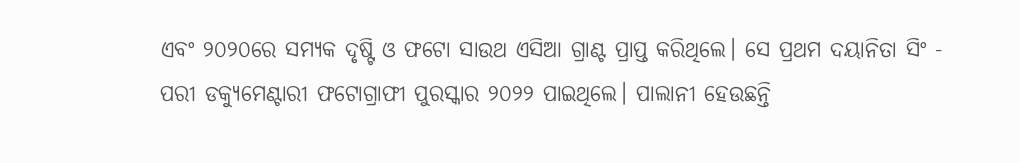ଏବଂ ୨୦୨୦ରେ ସମ୍ୟକ ଦୃଷ୍ଟି ଓ ଫଟୋ ସାଉଥ ଏସିଆ ଗ୍ରାଣ୍ଟ ପ୍ରାପ୍ତ କରିଥିଲେ। ସେ ପ୍ରଥମ ଦୟାନିତା ସିଂ - ପରୀ ଡକ୍ୟୁମେଣ୍ଟାରୀ ଫଟୋଗ୍ରାଫୀ ପୁରସ୍କାର ୨୦୨୨ ପାଇଥିଲେ। ପାଲାନୀ ହେଉଛନ୍ତି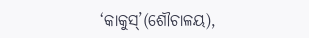‘କାକୁସ୍‌’(ଶୌଚାଳୟ),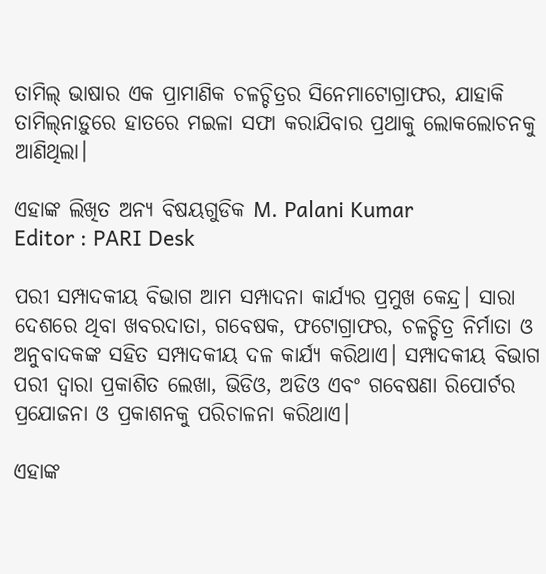ତାମିଲ୍ ଭାଷାର ଏକ ପ୍ରାମାଣିକ ଚଳଚ୍ଚିତ୍ରର ସିନେମାଟୋଗ୍ରାଫର, ଯାହାକି ତାମିଲ୍‌ନାଡ଼ୁରେ ହାତରେ ମଇଳା ସଫା କରାଯିବାର ପ୍ରଥାକୁ ଲୋକଲୋଚନକୁ ଆଣିଥିଲା।

ଏହାଙ୍କ ଲିଖିତ ଅନ୍ୟ ବିଷୟଗୁଡିକ M. Palani Kumar
Editor : PARI Desk

ପରୀ ସମ୍ପାଦକୀୟ ବିଭାଗ ଆମ ସମ୍ପାଦନା କାର୍ଯ୍ୟର ପ୍ରମୁଖ କେନ୍ଦ୍ର। ସାରା ଦେଶରେ ଥିବା ଖବରଦାତା, ଗବେଷକ, ଫଟୋଗ୍ରାଫର, ଚଳଚ୍ଚିତ୍ର ନିର୍ମାତା ଓ ଅନୁବାଦକଙ୍କ ସହିତ ସମ୍ପାଦକୀୟ ଦଳ କାର୍ଯ୍ୟ କରିଥାଏ। ସମ୍ପାଦକୀୟ ବିଭାଗ ପରୀ ଦ୍ୱାରା ପ୍ରକାଶିତ ଲେଖା, ଭିଡିଓ, ଅଡିଓ ଏବଂ ଗବେଷଣା ରିପୋର୍ଟର ପ୍ରଯୋଜନା ଓ ପ୍ରକାଶନକୁ ପରିଚାଳନା କରିଥାଏ।

ଏହାଙ୍କ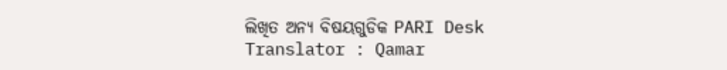ଲିଖିତ ଅନ୍ୟ ବିଷୟଗୁଡିକ PARI Desk
Translator : Qamar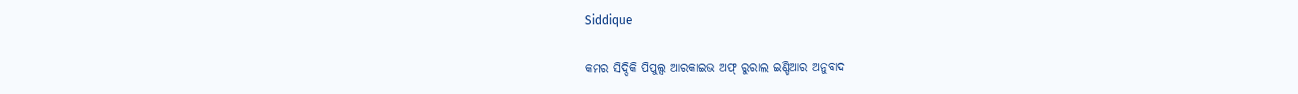Siddique

କମର ସିଦ୍ଦିକି ପିପୁଲ୍ସ ଆରକାଇଭ ଅଫ୍ ରୁରାଲ ଇଣ୍ଡିଆର ଅନୁବାଦ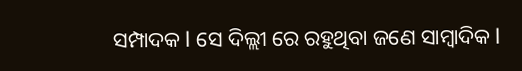ସମ୍ପାଦକ l ସେ ଦିଲ୍ଲୀ ରେ ରହୁଥିବା ଜଣେ ସାମ୍ବାଦିକ l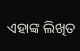ଏହାଙ୍କ ଲିଖିତ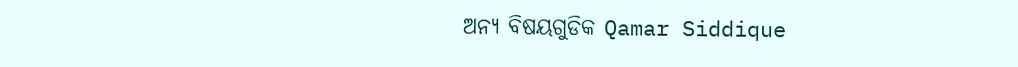ଅନ୍ୟ ବିଷୟଗୁଡିକ Qamar Siddique